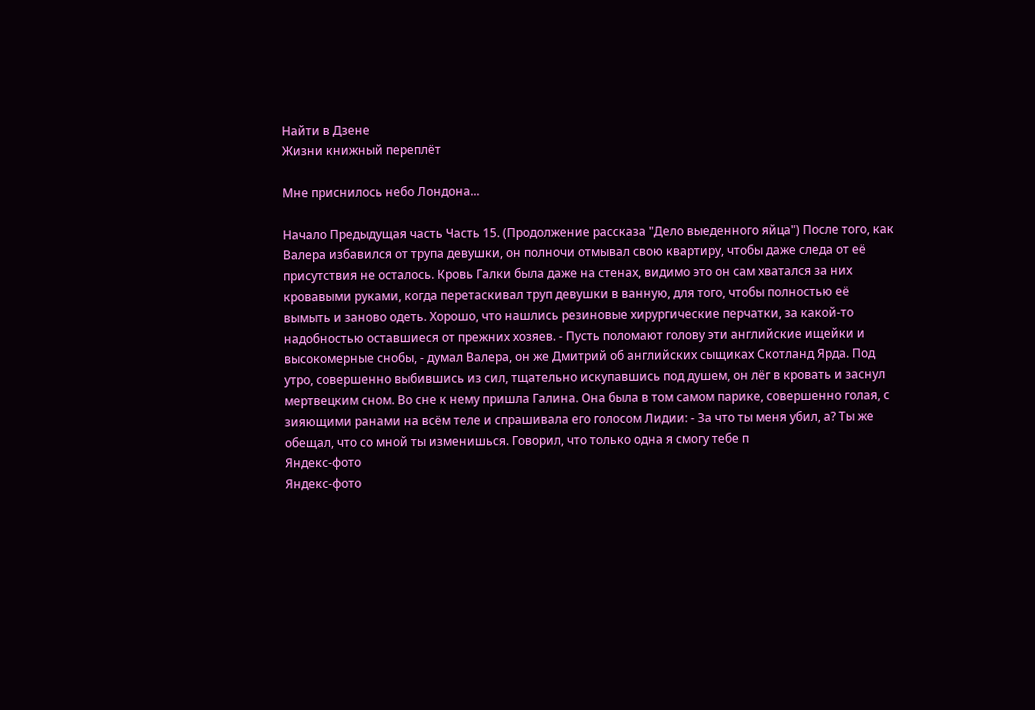Найти в Дзене
Жизни книжный переплёт

Мне приснилось небо Лондона...

Начало Предыдущая часть Часть 15. (Продолжение рассказа "Дело выеденного яйца") После того, как Валера избавился от трупа девушки, он полночи отмывал свою квартиру, чтобы даже следа от её присутствия не осталось. Кровь Галки была даже на стенах, видимо это он сам хватался за них кровавыми руками, когда перетаскивал труп девушки в ванную, для того, чтобы полностью её вымыть и заново одеть. Хорошо, что нашлись резиновые хирургические перчатки, за какой-то надобностью оставшиеся от прежних хозяев. - Пусть поломают голову эти английские ищейки и высокомерные снобы, - думал Валера, он же Дмитрий об английских сыщиках Скотланд Ярда. Под утро, совершенно выбившись из сил, тщательно искупавшись под душем, он лёг в кровать и заснул мертвецким сном. Во сне к нему пришла Галина. Она была в том самом парике, совершенно голая, с зияющими ранами на всём теле и спрашивала его голосом Лидии: - За что ты меня убил, а? Ты же обещал, что со мной ты изменишься. Говорил, что только одна я смогу тебе п
Яндекс-фото
Яндекс-фото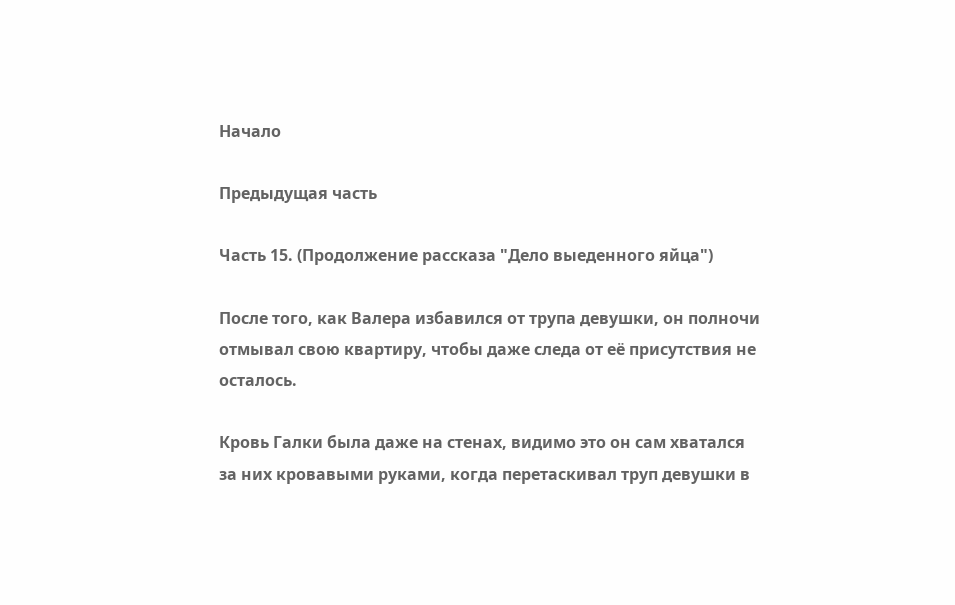Начало

Предыдущая часть

Часть 15. (Продолжение рассказа "Дело выеденного яйца")

После того, как Валера избавился от трупа девушки, он полночи отмывал свою квартиру, чтобы даже следа от её присутствия не осталось.

Кровь Галки была даже на стенах, видимо это он сам хватался за них кровавыми руками, когда перетаскивал труп девушки в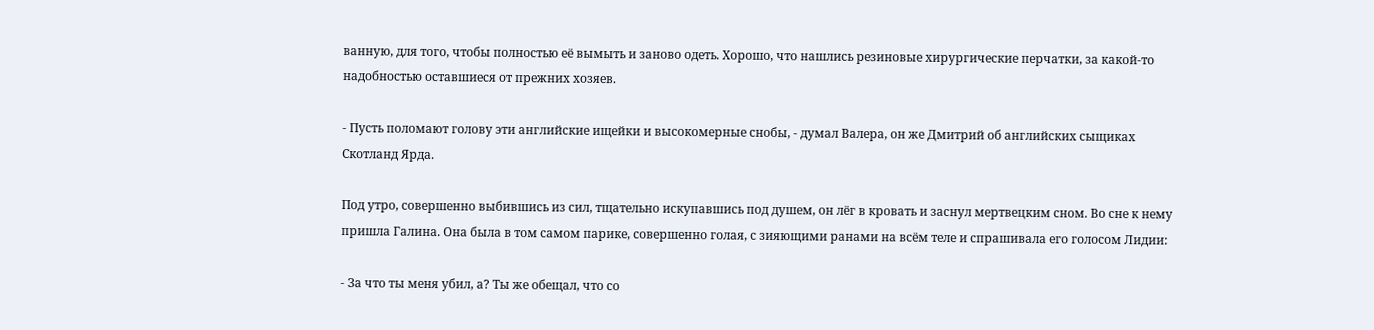ванную, для того, чтобы полностью её вымыть и заново одеть. Хорошо, что нашлись резиновые хирургические перчатки, за какой-то надобностью оставшиеся от прежних хозяев.

- Пусть поломают голову эти английские ищейки и высокомерные снобы, - думал Валера, он же Дмитрий об английских сыщиках Скотланд Ярда.

Под утро, совершенно выбившись из сил, тщательно искупавшись под душем, он лёг в кровать и заснул мертвецким сном. Во сне к нему пришла Галина. Она была в том самом парике, совершенно голая, с зияющими ранами на всём теле и спрашивала его голосом Лидии:

- За что ты меня убил, а? Ты же обещал, что со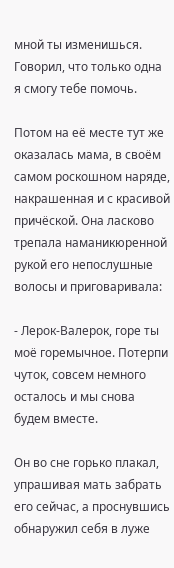мной ты изменишься. Говорил, что только одна я смогу тебе помочь.

Потом на её месте тут же оказалась мама, в своём самом роскошном наряде, накрашенная и с красивой причёской. Она ласково трепала наманикюренной рукой его непослушные волосы и приговаривала:

- Лерок-Валерок, горе ты моё горемычное. Потерпи чуток, совсем немного осталось и мы снова будем вместе.

Он во сне горько плакал, упрашивая мать забрать его сейчас, а проснувшись обнаружил себя в луже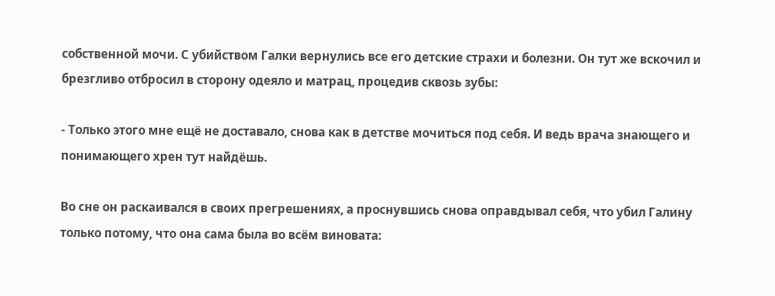собственной мочи. С убийством Галки вернулись все его детские страхи и болезни. Он тут же вскочил и брезгливо отбросил в сторону одеяло и матрац, процедив сквозь зубы:

- Только этого мне ещё не доставало, снова как в детстве мочиться под себя. И ведь врача знающего и понимающего хрен тут найдёшь.

Во сне он раскаивался в своих прегрешениях, а проснувшись снова оправдывал себя, что убил Галину только потому, что она сама была во всём виновата: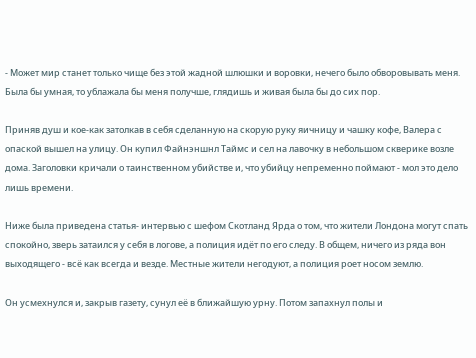- Может мир станет только чище без этой жадной шлюшки и воровки, нечего было обворовывать меня. Была бы умная, то ублажала бы меня получше, глядишь и живая была бы до сих пор.

Приняв душ и кое-как затолкав в себя сделанную на скорую руку яичницу и чашку кофе, Валера с опаской вышел на улицу. Он купил Файнэншнл Таймс и сел на лавочку в небольшом скверике возле дома. Заголовки кричали о таинственном убийстве и, что убийцу непременно поймают - мол это дело лишь времени.

Ниже была приведена статья- интервью с шефом Скотланд Ярда о том, что жители Лондона могут спать спокойно, зверь затаился у себя в логове, а полиция идёт по его следу. В общем, ничего из ряда вон выходящего - всё как всегда и везде. Местные жители негодуют, а полиция роет носом землю.

Он усмехнулся и, закрыв газету, сунул её в ближайшую урну. Потом запахнул полы и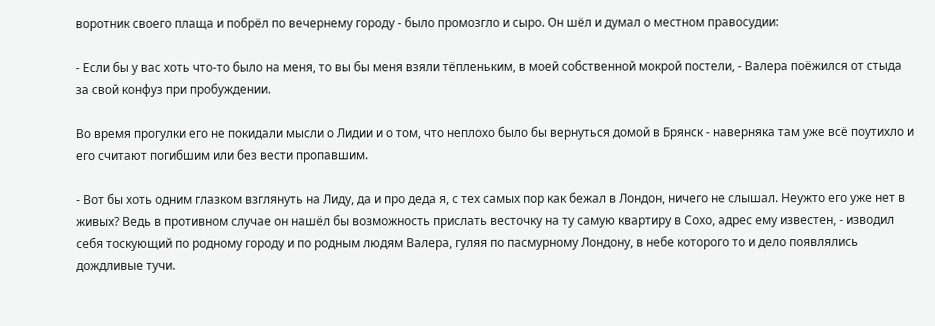воротник своего плаща и побрёл по вечернему городу - было промозгло и сыро. Он шёл и думал о местном правосудии:

- Если бы у вас хоть что-то было на меня, то вы бы меня взяли тёпленьким, в моей собственной мокрой постели, - Валера поёжился от стыда за свой конфуз при пробуждении.

Во время прогулки его не покидали мысли о Лидии и о том, что неплохо было бы вернуться домой в Брянск - наверняка там уже всё поутихло и его считают погибшим или без вести пропавшим.

- Вот бы хоть одним глазком взглянуть на Лиду, да и про деда я, с тех самых пор как бежал в Лондон, ничего не слышал. Неужто его уже нет в живых? Ведь в противном случае он нашёл бы возможность прислать весточку на ту самую квартиру в Сохо, адрес ему известен, - изводил себя тоскующий по родному городу и по родным людям Валера, гуляя по пасмурному Лондону, в небе которого то и дело появлялись дождливые тучи.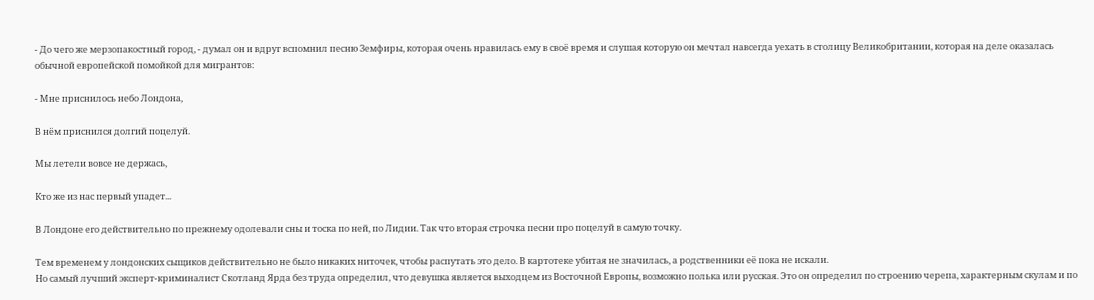- До чего же мерзопакостный город, - думал он и вдруг вспомнил песню Земфиры, которая очень нравилась ему в своё время и слушая которую он мечтал навсегда уехать в столицу Великобритании, которая на деле оказалась обычной европейской помойкой для мигрантов:

- Мне приснилось небо Лондона,

В нём приснился долгий поцелуй.

Мы летели вовсе не держась,

Кто же из нас первый упадет...

В Лондоне его действительно по прежнему одолевали сны и тоска по ней, по Лидии. Так что вторая строчка песни про поцелуй в самую точку.

Тем временем у лондонских сыщиков действительно не было никаких ниточек, чтобы распутать это дело. В картотеке убитая не значилась, а родственники её пока не искали.
Но самый лучший эксперт-криминалист Скотланд Ярда без труда определил, что девушка является выходцем из Восточной Европы, возможно полька или русская. Это он определил по строению черепа, характерным скулам и по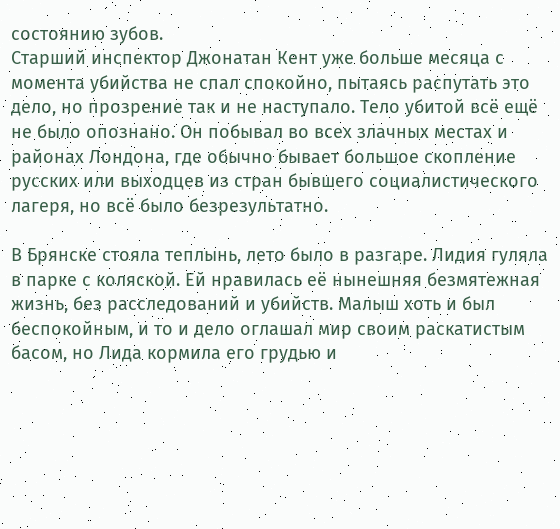состоянию зубов.
Старший инспектор Джонатан Кент уже больше месяца с момента убийства не спал спокойно, пытаясь распутать это дело, но прозрение так и не наступало. Тело убитой всё ещё не было опознано. Он побывал во всех злачных местах и районах Лондона, где обычно бывает большое скопление русских или выходцев из стран бывшего социалистического лагеря, но всё было безрезультатно.

В Брянске стояла теплынь, лето было в разгаре. Лидия гуляла в парке с коляской. Ей нравилась её нынешняя безмятежная жизнь, без расследований и убийств. Малыш хоть и был беспокойным, и то и дело оглашал мир своим раскатистым басом, но Лида кормила его грудью и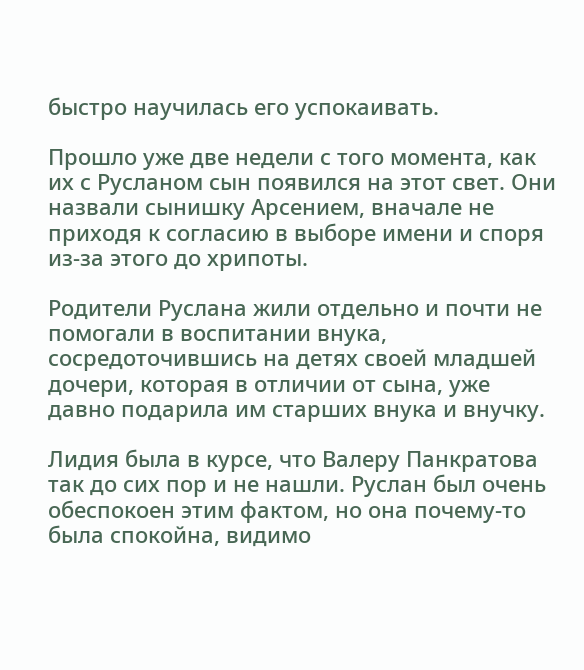быстро научилась его успокаивать.

Прошло уже две недели с того момента, как их с Русланом сын появился на этот свет. Они назвали сынишку Арсением, вначале не приходя к согласию в выборе имени и споря из-за этого до хрипоты.

Родители Руслана жили отдельно и почти не помогали в воспитании внука, сосредоточившись на детях своей младшей дочери, которая в отличии от сына, уже давно подарила им старших внука и внучку.

Лидия была в курсе, что Валеру Панкратова так до сих пор и не нашли. Руслан был очень обеспокоен этим фактом, но она почему-то была спокойна, видимо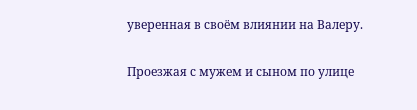уверенная в своём влиянии на Валеру.

Проезжая с мужем и сыном по улице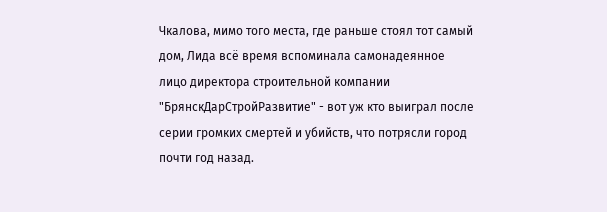Чкалова, мимо того места, где раньше стоял тот самый дом, Лида всё время вспоминала самонадеянное лицо директора строительной компании "БрянскДарСтройРазвитие" - вот уж кто выиграл после серии громких смертей и убийств, что потрясли город почти год назад.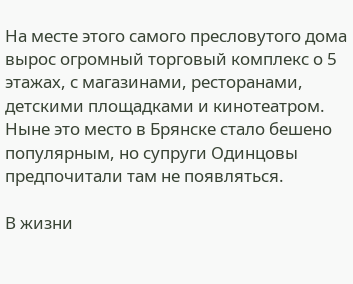На месте этого самого пресловутого дома вырос огромный торговый комплекс о 5 этажах, с магазинами, ресторанами, детскими площадками и кинотеатром. Ныне это место в Брянске стало бешено популярным, но супруги Одинцовы предпочитали там не появляться.

В жизни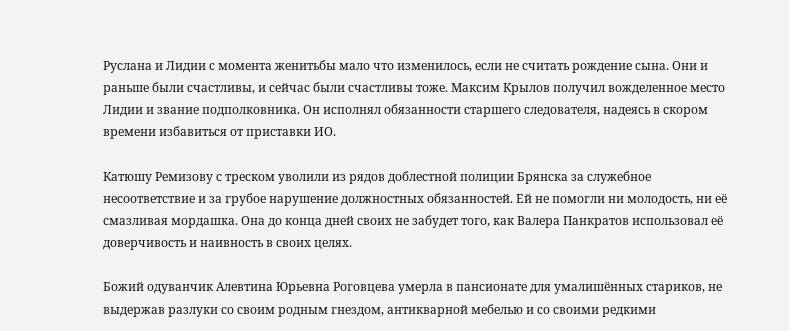Руслана и Лидии с момента женитьбы мало что изменилось, если не считать рождение сына. Они и раньше были счастливы, и сейчас были счастливы тоже. Максим Крылов получил вожделенное место Лидии и звание подполковника. Он исполнял обязанности старшего следователя, надеясь в скором времени избавиться от приставки ИО.

Катюшу Ремизову с треском уволили из рядов доблестной полиции Брянска за служебное несоответствие и за грубое нарушение должностных обязанностей. Ей не помогли ни молодость, ни её смазливая мордашка. Она до конца дней своих не забудет того, как Валера Панкратов использовал её доверчивость и наивность в своих целях.

Божий одуванчик Алевтина Юрьевна Роговцева умерла в пансионате для умалишённых стариков, не выдержав разлуки со своим родным гнездом, антикварной мебелью и со своими редкими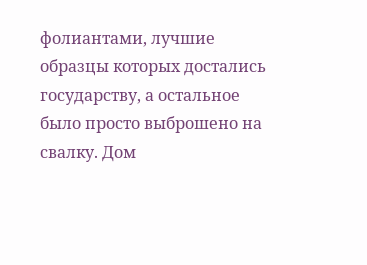фолиантами, лучшие образцы которых достались государству, а остальное было просто выброшено на свалку. Дом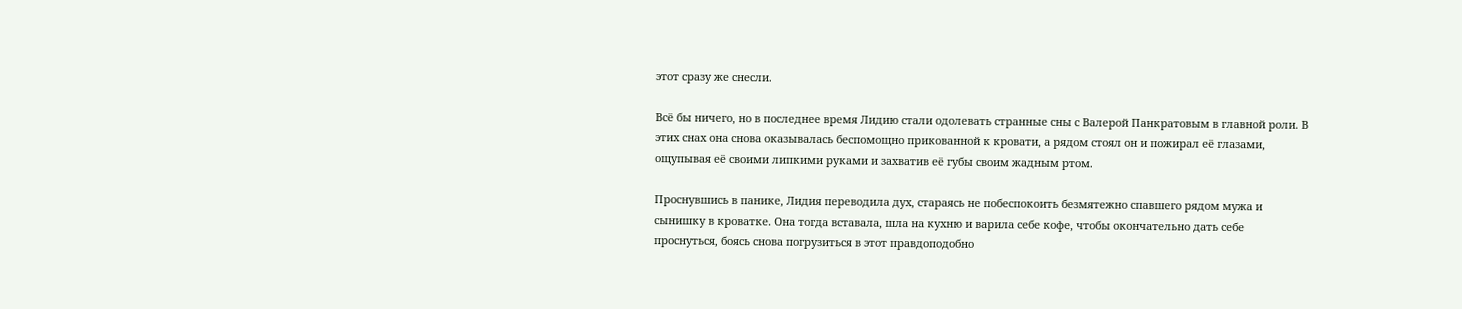этот сразу же снесли.

Всё бы ничего, но в последнее время Лидию стали одолевать странные сны с Валерой Панкратовым в главной роли. В этих снах она снова оказывалась беспомощно прикованной к кровати, а рядом стоял он и пожирал её глазами, ощупывая её своими липкими руками и захватив её губы своим жадным ртом.

Проснувшись в панике, Лидия переводила дух, стараясь не побеспокоить безмятежно спавшего рядом мужа и сынишку в кроватке. Она тогда вставала, шла на кухню и варила себе кофе, чтобы окончательно дать себе проснуться, боясь снова погрузиться в этот правдоподобно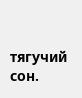тягучий сон.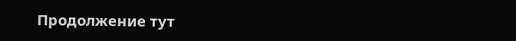Продолжение тут